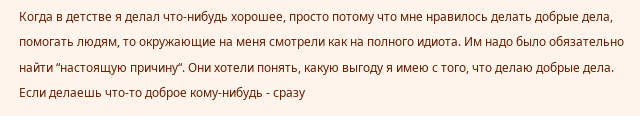Когда в детстве я делал что-нибудь хорошее, просто потому что мне нравилось делать добрые дела, помогать людям, то окружающие на меня смотрели как на полного идиота. Им надо было обязательно найти “настоящую причину“. Они хотели понять, какую выгоду я имею с того, что делаю добрые дела. Если делаешь что-то доброе кому-нибудь - сразу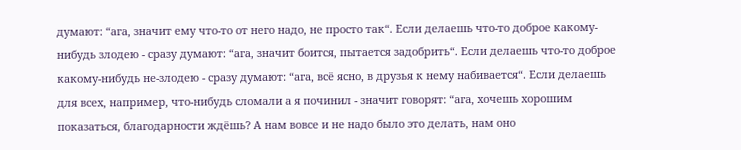думают: “ага, значит ему что-то от него надо, не просто так“. Если делаешь что-то доброе какому-нибудь злодею - сразу думают: “ага, значит боится, пытается задобрить“. Если делаешь что-то доброе какому-нибудь не-злодею - сразу думают: “ага, всё ясно, в друзья к нему набивается“. Если делаешь для всех, например, что-нибудь сломали а я починил - значит говорят: “ага, хочешь хорошим показаться, благодарности ждёшь? А нам вовсе и не надо было это делать, нам оно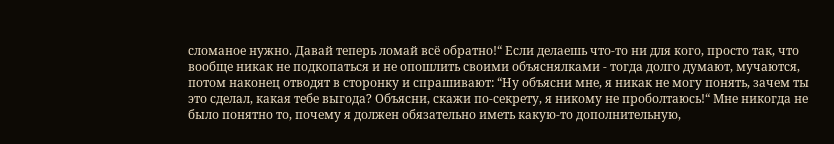сломаное нужно. Давай теперь ломай всё обратно!“ Если делаешь что-то ни для кого, просто так, что вообще никак не подкопаться и не опошлить своими объяснялками - тогда долго думают, мучаются, потом наконец отводят в сторонку и спрашивают: “Ну объясни мне, я никак не могу понять, зачем ты это сделал, какая тебе выгода? Объясни, скажи по-секрету, я никому не проболтаюсь!“ Мне никогда не было понятно то, почему я должен обязательно иметь какую-то дополнительную,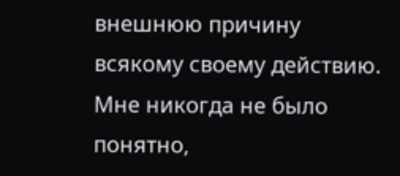внешнюю причину всякому своему действию. Мне никогда не было понятно,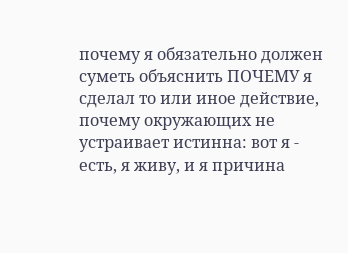почему я обязательно должен суметь объяснить ПОЧЕМУ я сделал то или иное действие, почему окружающих не устраивает истинна: вот я - есть, я живу, и я причина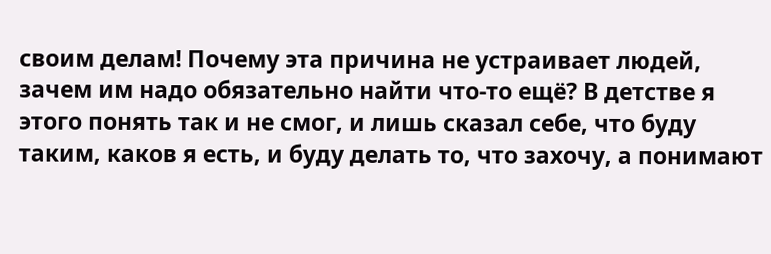своим делам! Почему эта причина не устраивает людей, зачем им надо обязательно найти что-то ещё? В детстве я этого понять так и не смог, и лишь сказал себе, что буду таким, каков я есть, и буду делать то, что захочу, а понимают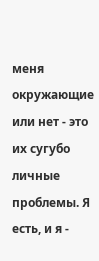меня окружающие или нет - это их сугубо личные проблемы. Я есть, и я -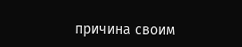причина своим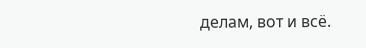делам, вот и всё.